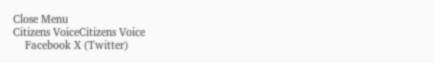Close Menu
Citizens VoiceCitizens Voice
    Facebook X (Twitter)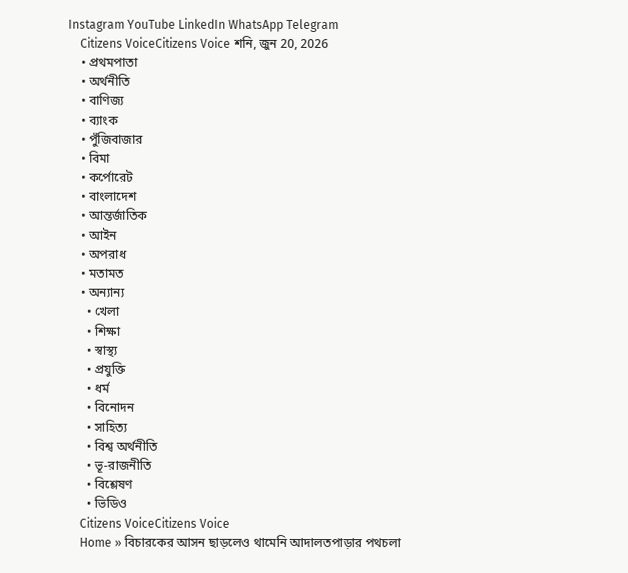Instagram YouTube LinkedIn WhatsApp Telegram
    Citizens VoiceCitizens Voice শনি, জুন 20, 2026
    • প্রথমপাতা
    • অর্থনীতি
    • বাণিজ্য
    • ব্যাংক
    • পুঁজিবাজার
    • বিমা
    • কর্পোরেট
    • বাংলাদেশ
    • আন্তর্জাতিক
    • আইন
    • অপরাধ
    • মতামত
    • অন্যান্য
      • খেলা
      • শিক্ষা
      • স্বাস্থ্য
      • প্রযুক্তি
      • ধর্ম
      • বিনোদন
      • সাহিত্য
      • বিশ্ব অর্থনীতি
      • ভূ-রাজনীতি
      • বিশ্লেষণ
      • ভিডিও
    Citizens VoiceCitizens Voice
    Home » বিচারকের আসন ছাড়লেও থামেনি আদালতপাড়ার পথচলা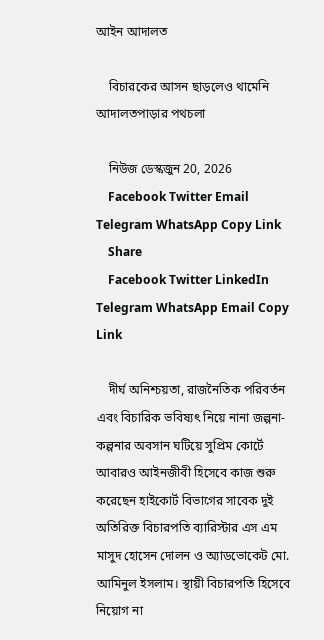আইন আদালত

    বিচারকের আসন ছাড়লেও থামেনি আদালতপাড়ার পথচলা

    নিউজ ডেস্কজুন 20, 2026
    Facebook Twitter Email Telegram WhatsApp Copy Link
    Share
    Facebook Twitter LinkedIn Telegram WhatsApp Email Copy Link

    দীর্ঘ অনিশ্চয়তা, রাজনৈতিক পরিবর্তন এবং বিচারিক ভবিষ্যৎ নিয়ে নানা জল্পনা-কল্পনার অবসান ঘটিয়ে সুপ্রিম কোর্টে আবারও আইনজীবী হিসেবে কাজ শুরু করেছেন হাইকোর্ট বিভাগের সাবেক দুই অতিরিক্ত বিচারপতি ব্যারিস্টার এস এম মাসুদ হোসেন দোলন ও অ্যাডভোকেট মো. আমিনুল ইসলাম। স্থায়ী বিচারপতি হিসেবে নিয়োগ না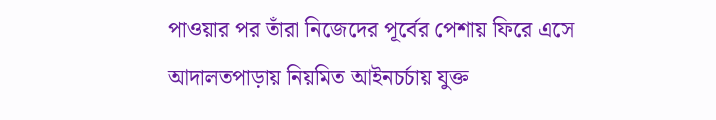পাওয়ার পর তাঁরা নিজেদের পূর্বের পেশায় ফিরে এসে আদালতপাড়ায় নিয়মিত আইনচর্চায় যুক্ত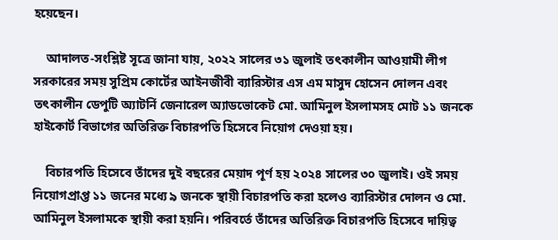হয়েছেন।

    আদালত-সংশ্লিষ্ট সূত্রে জানা যায়, ২০২২ সালের ৩১ জুলাই তৎকালীন আওয়ামী লীগ সরকারের সময় সুপ্রিম কোর্টের আইনজীবী ব্যারিস্টার এস এম মাসুদ হোসেন দোলন এবং তৎকালীন ডেপুটি অ্যাটর্নি জেনারেল অ্যাডভোকেট মো. আমিনুল ইসলামসহ মোট ১১ জনকে হাইকোর্ট বিভাগের অতিরিক্ত বিচারপতি হিসেবে নিয়োগ দেওয়া হয়।

    বিচারপতি হিসেবে তাঁদের দুই বছরের মেয়াদ পূর্ণ হয় ২০২৪ সালের ৩০ জুলাই। ওই সময় নিয়োগপ্রাপ্ত ১১ জনের মধ্যে ৯ জনকে স্থায়ী বিচারপতি করা হলেও ব্যারিস্টার দোলন ও মো. আমিনুল ইসলামকে স্থায়ী করা হয়নি। পরিবর্তে তাঁদের অতিরিক্ত বিচারপতি হিসেবে দায়িত্ব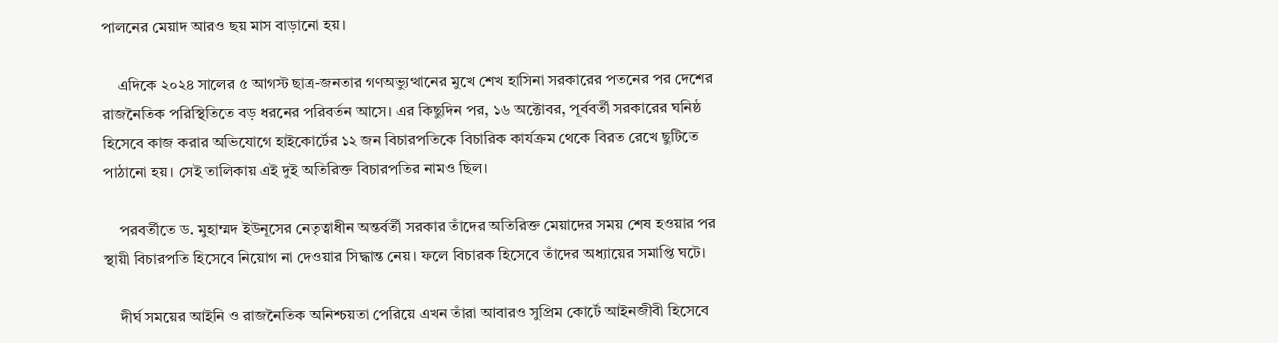পালনের মেয়াদ আরও ছয় মাস বাড়ানো হয়।

    এদিকে ২০২৪ সালের ৫ আগস্ট ছাত্র-জনতার গণঅভ্যুত্থানের মুখে শেখ হাসিনা সরকারের পতনের পর দেশের রাজনৈতিক পরিস্থিতিতে বড় ধরনের পরিবর্তন আসে। এর কিছুদিন পর, ১৬ অক্টোবর, পূর্ববর্তী সরকারের ঘনিষ্ঠ হিসেবে কাজ করার অভিযোগে হাইকোর্টের ১২ জন বিচারপতিকে বিচারিক কার্যক্রম থেকে বিরত রেখে ছুটিতে পাঠানো হয়। সেই তালিকায় এই দুই অতিরিক্ত বিচারপতির নামও ছিল।

    পরবর্তীতে ড. মুহাম্মদ ইউনূসের নেতৃত্বাধীন অন্তর্বর্তী সরকার তাঁদের অতিরিক্ত মেয়াদের সময় শেষ হওয়ার পর স্থায়ী বিচারপতি হিসেবে নিয়োগ না দেওয়ার সিদ্ধান্ত নেয়। ফলে বিচারক হিসেবে তাঁদের অধ্যায়ের সমাপ্তি ঘটে।

    দীর্ঘ সময়ের আইনি ও রাজনৈতিক অনিশ্চয়তা পেরিয়ে এখন তাঁরা আবারও সুপ্রিম কোর্টে আইনজীবী হিসেবে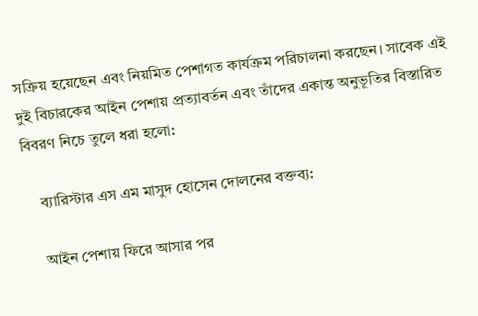সক্রিয় হয়েছেন এবং নিয়মিত পেশাগত কার্যক্রম পরিচালনা করছেন। সাবেক এই দুই বিচারকের আইন পেশায় প্রত্যাবর্তন এবং তাঁদের একান্ত অনুভূতির বিস্তারিত বিবরণ নিচে তুলে ধরা হলো:

    ব্যারিস্টার এস এম মাসুদ হোসেন দোলনের বক্তব্য:

    আইন পেশায় ফিরে আসার পর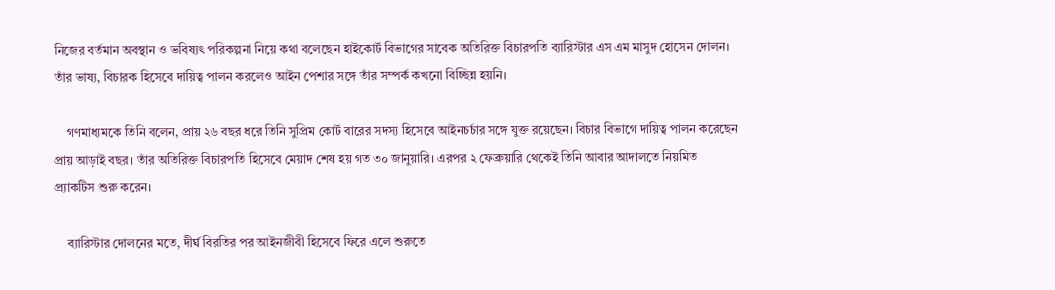নিজের বর্তমান অবস্থান ও ভবিষ্যৎ পরিকল্পনা নিয়ে কথা বলেছেন হাইকোর্ট বিভাগের সাবেক অতিরিক্ত বিচারপতি ব্যারিস্টার এস এম মাসুদ হোসেন দোলন। তাঁর ভাষ্য, বিচারক হিসেবে দায়িত্ব পালন করলেও আইন পেশার সঙ্গে তাঁর সম্পর্ক কখনো বিচ্ছিন্ন হয়নি।

    গণমাধ্যমকে তিনি বলেন, প্রায় ২৬ বছর ধরে তিনি সুপ্রিম কোর্ট বারের সদস্য হিসেবে আইনচর্চার সঙ্গে যুক্ত রয়েছেন। বিচার বিভাগে দায়িত্ব পালন করেছেন প্রায় আড়াই বছর। তাঁর অতিরিক্ত বিচারপতি হিসেবে মেয়াদ শেষ হয় গত ৩০ জানুয়ারি। এরপর ২ ফেব্রুয়ারি থেকেই তিনি আবার আদালতে নিয়মিত প্র্যাকটিস শুরু করেন।

    ব্যারিস্টার দোলনের মতে, দীর্ঘ বিরতির পর আইনজীবী হিসেবে ফিরে এলে শুরুতে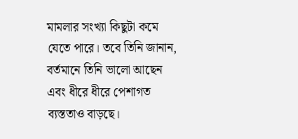মামলার সংখ্যা কিছুটা কমে যেতে পারে। তবে তিনি জানান, বর্তমানে তিনি ভালো আছেন এবং ধীরে ধীরে পেশাগত ব্যস্ততাও বাড়ছে।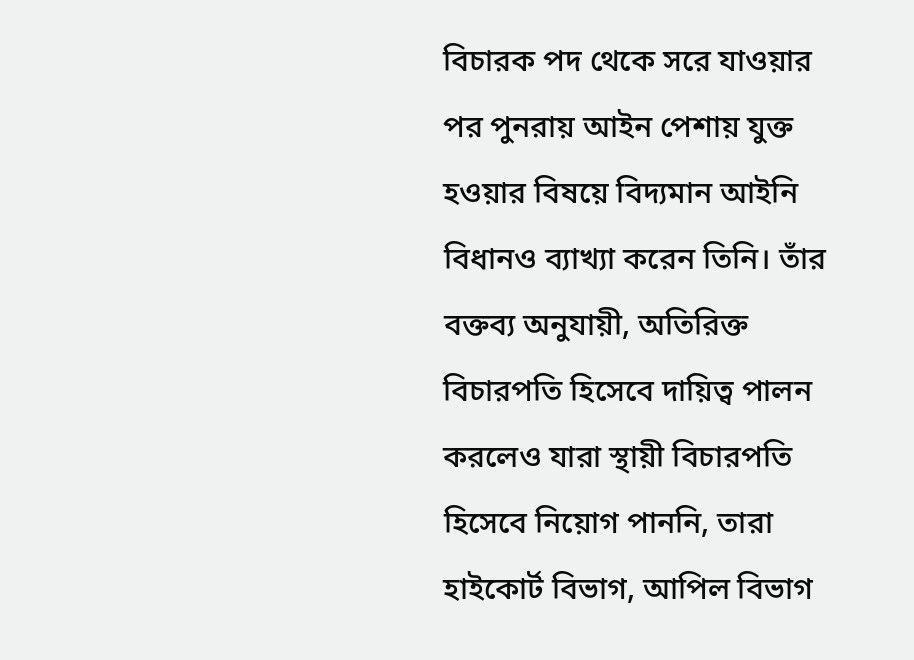বিচারক পদ থেকে সরে যাওয়ার পর পুনরায় আইন পেশায় যুক্ত হওয়ার বিষয়ে বিদ্যমান আইনি বিধানও ব্যাখ্যা করেন তিনি। তাঁর বক্তব্য অনুযায়ী, অতিরিক্ত বিচারপতি হিসেবে দায়িত্ব পালন করলেও যারা স্থায়ী বিচারপতি হিসেবে নিয়োগ পাননি, তারা হাইকোর্ট বিভাগ, আপিল বিভাগ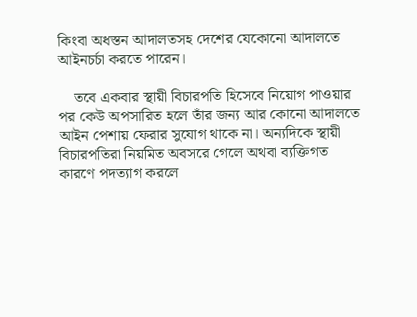কিংবা অধস্তন আদালতসহ দেশের যেকোনো আদালতে আইনচর্চা করতে পারেন।

    তবে একবার স্থায়ী বিচারপতি হিসেবে নিয়োগ পাওয়ার পর কেউ অপসারিত হলে তাঁর জন্য আর কোনো আদালতে আইন পেশায় ফেরার সুযোগ থাকে না। অন্যদিকে স্থায়ী বিচারপতিরা নিয়মিত অবসরে গেলে অথবা ব্যক্তিগত কারণে পদত্যাগ করলে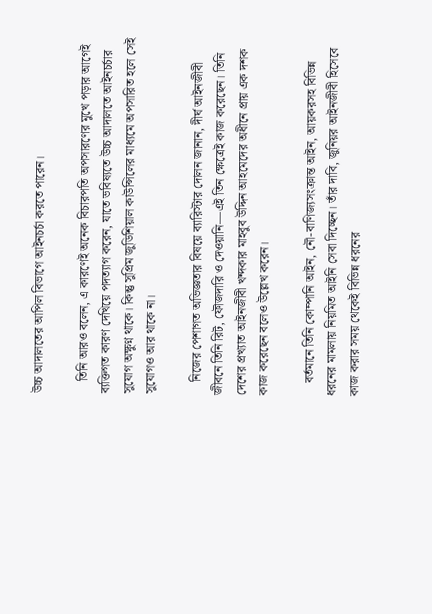উচ্চ আদালতের আপিল বিভাগে আইনচর্চা করতে পারেন।

    তিনি আরও বলেন, এ কারণেই অনেক বিচারপতি অপসারণের মুখে পড়ার আগেই ব্যক্তিগত কারণ দেখিয়ে পদত্যাগ করেন, যাতে ভবিষ্যতে উচ্চ আদালতে আইনচর্চার সুযোগ অক্ষুণ্ন থাকে। কিন্তু সুপ্রিম জুডিশিয়াল কাউন্সিলের মাধ্যমে অপসারিত হলে সেই সুযোগও আর থাকে না।

    নিজের পেশাগত অভিজ্ঞতার বিষয়ে ব্যারিস্টার দোলন জানান, দীর্ঘ আইনজীবী জীবনে তিনি রিট, ফৌজদারি ও দেওয়ানি—এই তিন ক্ষেত্রেই কাজ করেছেন। তিনি দেশের প্রখ্যাত আইনজীবী খন্দকার মাহবুব উদ্দিন আহমেদের অধীনে প্রায় এক দশক কাজ করেছেন বলেও উল্লেখ করেন।

    বর্তমানে তিনি কোম্পানি আইন, নৌ-বাণিজ্যসংক্রান্ত আইন, আয়করসহ বিভিন্ন ধরনের মামলায় নিয়মিত আইনি সেবা দিচ্ছেন। তাঁর দাবি, জুনিয়র আইনজীবী হিসেবে কাজ করার সময় থেকেই বিভিন্ন ধরনের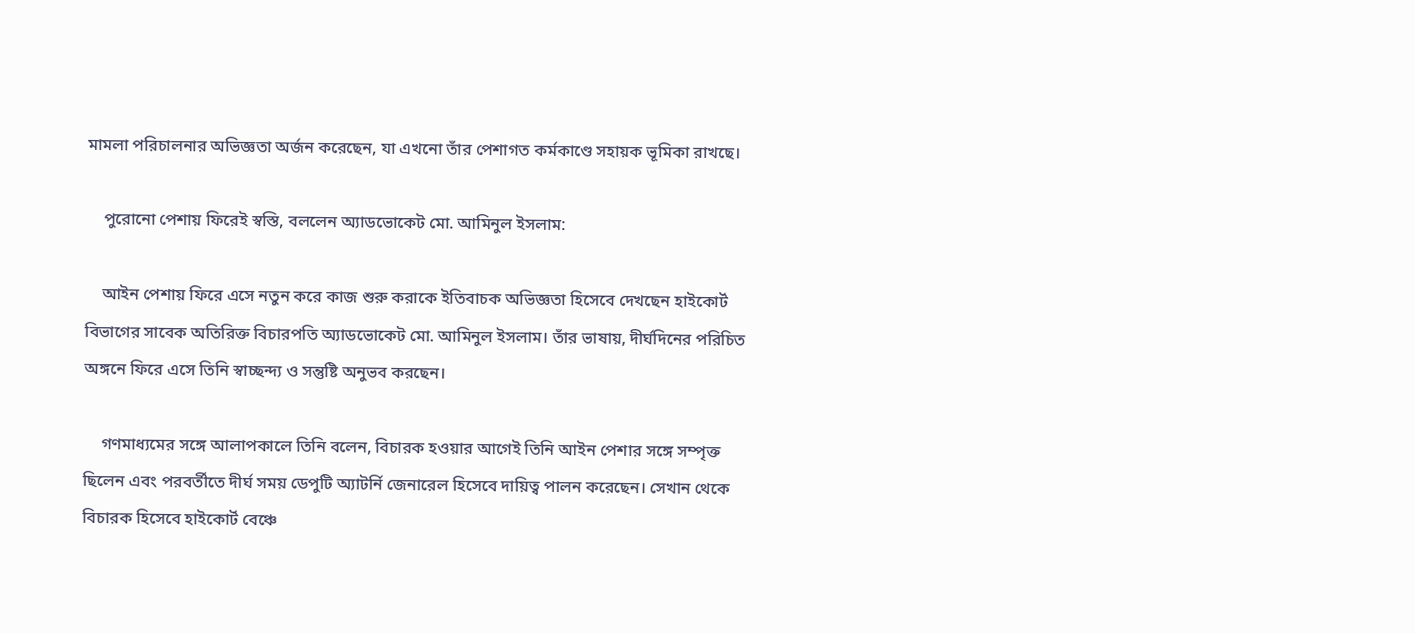মামলা পরিচালনার অভিজ্ঞতা অর্জন করেছেন, যা এখনো তাঁর পেশাগত কর্মকাণ্ডে সহায়ক ভূমিকা রাখছে।

    পুরোনো পেশায় ফিরেই স্বস্তি, বললেন অ্যাডভোকেট মো. আমিনুল ইসলাম:

    আইন পেশায় ফিরে এসে নতুন করে কাজ শুরু করাকে ইতিবাচক অভিজ্ঞতা হিসেবে দেখছেন হাইকোর্ট বিভাগের সাবেক অতিরিক্ত বিচারপতি অ্যাডভোকেট মো. আমিনুল ইসলাম। তাঁর ভাষায়, দীর্ঘদিনের পরিচিত অঙ্গনে ফিরে এসে তিনি স্বাচ্ছন্দ্য ও সন্তুষ্টি অনুভব করছেন।

    গণমাধ্যমের সঙ্গে আলাপকালে তিনি বলেন, বিচারক হওয়ার আগেই তিনি আইন পেশার সঙ্গে সম্পৃক্ত ছিলেন এবং পরবর্তীতে দীর্ঘ সময় ডেপুটি অ্যাটর্নি জেনারেল হিসেবে দায়িত্ব পালন করেছেন। সেখান থেকে বিচারক হিসেবে হাইকোর্ট বেঞ্চে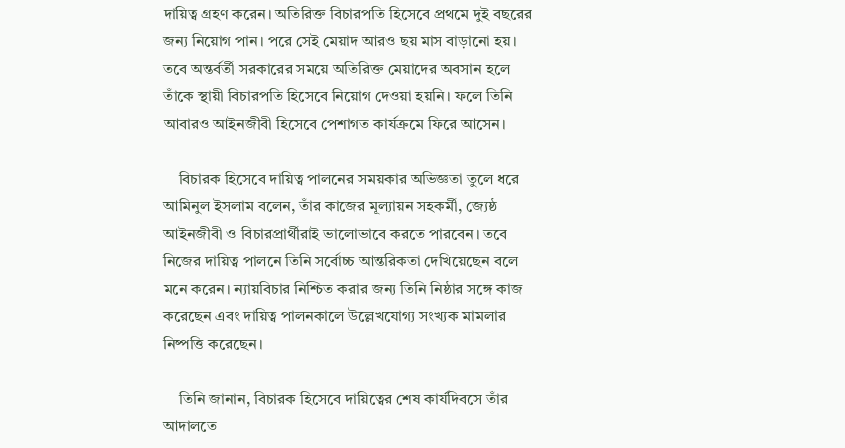দায়িত্ব গ্রহণ করেন। অতিরিক্ত বিচারপতি হিসেবে প্রথমে দুই বছরের জন্য নিয়োগ পান। পরে সেই মেয়াদ আরও ছয় মাস বাড়ানো হয়। তবে অন্তর্বর্তী সরকারের সময়ে অতিরিক্ত মেয়াদের অবসান হলে তাঁকে স্থায়ী বিচারপতি হিসেবে নিয়োগ দেওয়া হয়নি। ফলে তিনি আবারও আইনজীবী হিসেবে পেশাগত কার্যক্রমে ফিরে আসেন।

    বিচারক হিসেবে দায়িত্ব পালনের সময়কার অভিজ্ঞতা তুলে ধরে আমিনুল ইসলাম বলেন, তাঁর কাজের মূল্যায়ন সহকর্মী, জ্যেষ্ঠ আইনজীবী ও বিচারপ্রার্থীরাই ভালোভাবে করতে পারবেন। তবে নিজের দায়িত্ব পালনে তিনি সর্বোচ্চ আন্তরিকতা দেখিয়েছেন বলে মনে করেন। ন্যায়বিচার নিশ্চিত করার জন্য তিনি নিষ্ঠার সঙ্গে কাজ করেছেন এবং দায়িত্ব পালনকালে উল্লেখযোগ্য সংখ্যক মামলার নিষ্পত্তি করেছেন।

    তিনি জানান, বিচারক হিসেবে দায়িত্বের শেষ কার্যদিবসে তাঁর আদালতে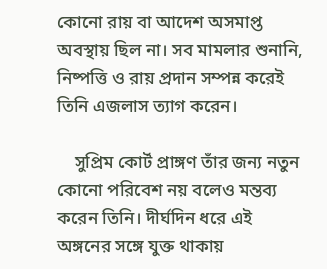কোনো রায় বা আদেশ অসমাপ্ত অবস্থায় ছিল না। সব মামলার শুনানি, নিষ্পত্তি ও রায় প্রদান সম্পন্ন করেই তিনি এজলাস ত্যাগ করেন।

    সুপ্রিম কোর্ট প্রাঙ্গণ তাঁর জন্য নতুন কোনো পরিবেশ নয় বলেও মন্তব্য করেন তিনি। দীর্ঘদিন ধরে এই অঙ্গনের সঙ্গে যুক্ত থাকায়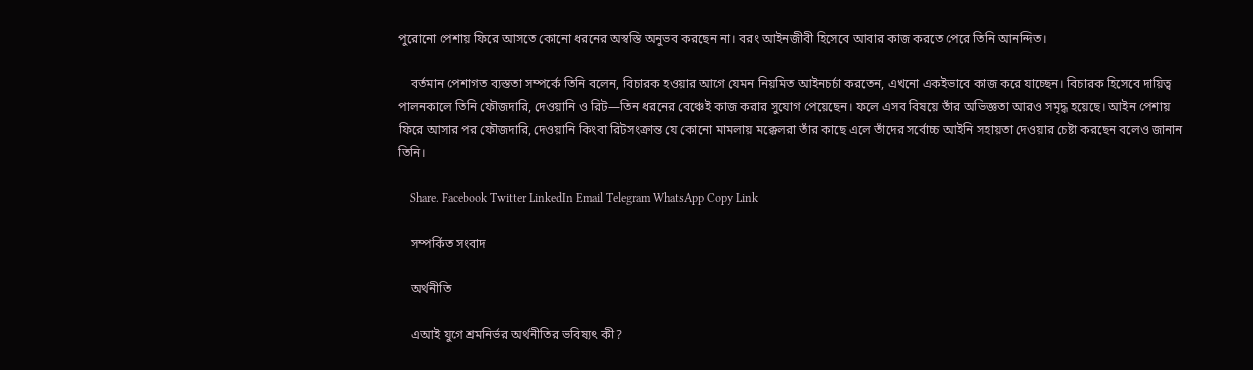পুরোনো পেশায় ফিরে আসতে কোনো ধরনের অস্বস্তি অনুভব করছেন না। বরং আইনজীবী হিসেবে আবার কাজ করতে পেরে তিনি আনন্দিত।

    বর্তমান পেশাগত ব্যস্ততা সম্পর্কে তিনি বলেন, বিচারক হওয়ার আগে যেমন নিয়মিত আইনচর্চা করতেন, এখনো একইভাবে কাজ করে যাচ্ছেন। বিচারক হিসেবে দায়িত্ব পালনকালে তিনি ফৌজদারি, দেওয়ানি ও রিট—তিন ধরনের বেঞ্চেই কাজ করার সুযোগ পেয়েছেন। ফলে এসব বিষয়ে তাঁর অভিজ্ঞতা আরও সমৃদ্ধ হয়েছে। আইন পেশায় ফিরে আসার পর ফৌজদারি, দেওয়ানি কিংবা রিটসংক্রান্ত যে কোনো মামলায় মক্কেলরা তাঁর কাছে এলে তাঁদের সর্বোচ্চ আইনি সহায়তা দেওয়ার চেষ্টা করছেন বলেও জানান তিনি।

    Share. Facebook Twitter LinkedIn Email Telegram WhatsApp Copy Link

    সম্পর্কিত সংবাদ

    অর্থনীতি

    এআই যুগে শ্রমনির্ভর অর্থনীতির ভবিষ্যৎ কী?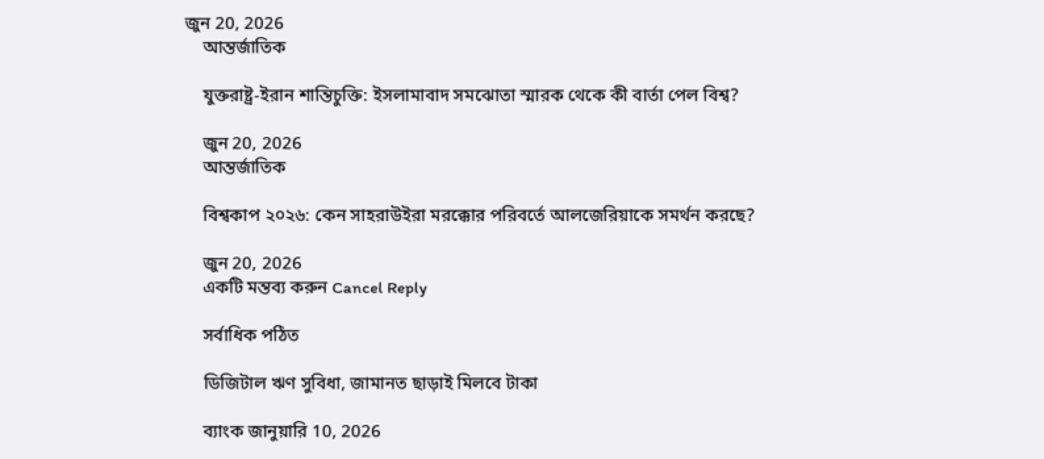জুন 20, 2026
    আন্তর্জাতিক

    যুক্তরাষ্ট্র-ইরান শান্তিচুক্তি: ইসলামাবাদ সমঝোতা স্মারক থেকে কী বার্তা পেল বিশ্ব?

    জুন 20, 2026
    আন্তর্জাতিক

    বিশ্বকাপ ২০২৬: কেন সাহরাউইরা মরক্কোর পরিবর্তে আলজেরিয়াকে সমর্থন করছে?

    জুন 20, 2026
    একটি মন্তব্য করুন Cancel Reply

    সর্বাধিক পঠিত

    ডিজিটাল ঋণ সুবিধা, জামানত ছাড়াই মিলবে টাকা

    ব্যাংক জানুয়ারি 10, 2026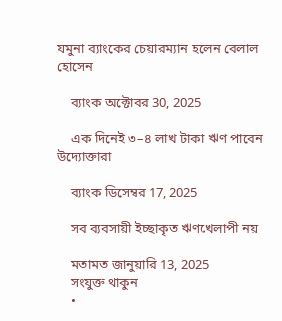যমুনা ব্যাংকের চেয়ারম্যান হলেন বেলাল হোসেন

    ব্যাংক অক্টোবর 30, 2025

    এক দিনেই ৩–৪ লাখ টাকা ঋণ পাবেন উদ্যোক্তারা

    ব্যাংক ডিসেম্বর 17, 2025

    সব ব্যবসায়ী ইচ্ছাকৃত ঋণখেলাপী নয়

    মতামত জানুয়ারি 13, 2025
    সংযুক্ত থাকুন
    •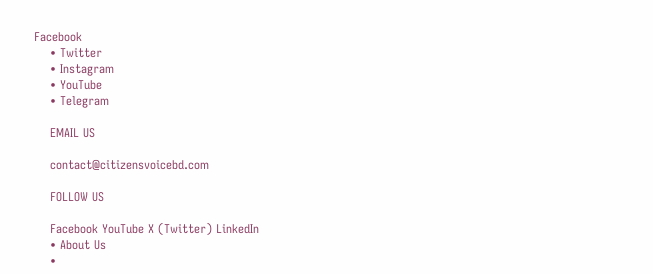Facebook
    • Twitter
    • Instagram
    • YouTube
    • Telegram

    EMAIL US

    contact@citizensvoicebd.com

    FOLLOW US

    Facebook YouTube X (Twitter) LinkedIn
    • About Us
    •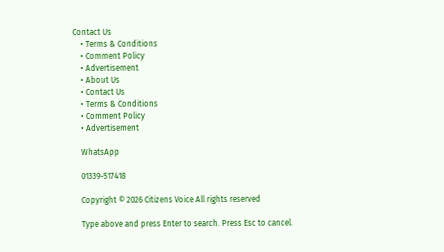Contact Us
    • Terms & Conditions
    • Comment Policy
    • Advertisement
    • About Us
    • Contact Us
    • Terms & Conditions
    • Comment Policy
    • Advertisement

    WhatsApp

    01339-517418

    Copyright © 2026 Citizens Voice All rights reserved

    Type above and press Enter to search. Press Esc to cancel.